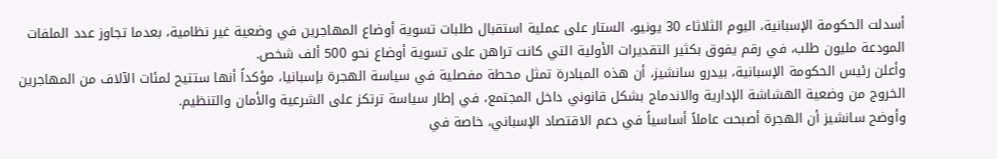أسدلت الحكومة الإسبانية، اليوم الثلاثاء 30 يونيو، الستار على عملية استقبال طلبات تسوية أوضاع المهاجرين في وضعية غير نظامية، بعدما تجاوز عدد الملفات المودعة مليون طلب، في رقم يفوق بكثير التقديرات الأولية التي كانت تراهن على تسوية أوضاع نحو 500 ألف شخص.
وأعلن رئيس الحكومة الإسبانية، بيدرو سانشيز، أن هذه المبادرة تمثل محطة مفصلية في سياسة الهجرة بإسبانيا، مؤكداً أنها ستتيح لمئات الآلاف من المهاجرين الخروج من وضعية الهشاشة الإدارية والاندماج بشكل قانوني داخل المجتمع، في إطار سياسة ترتكز على الشرعية والأمان والتنظيم.
وأوضح سانشيز أن الهجرة أصبحت عاملاً أساسياً في دعم الاقتصاد الإسباني، خاصة في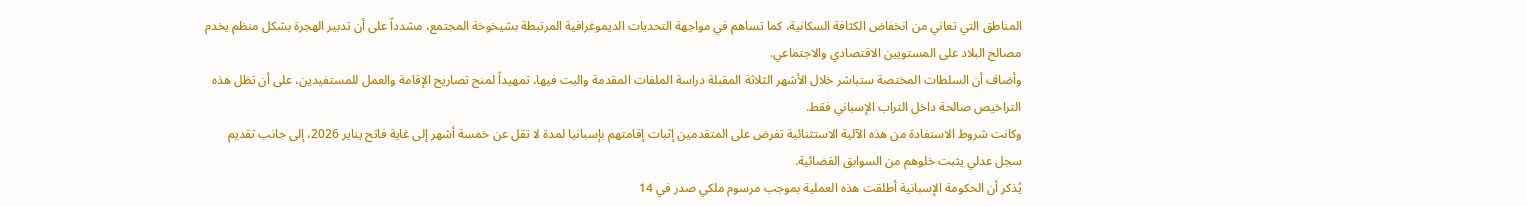المناطق التي تعاني من انخفاض الكثافة السكانية، كما تساهم في مواجهة التحديات الديموغرافية المرتبطة بشيخوخة المجتمع، مشدداً على أن تدبير الهجرة بشكل منظم يخدم مصالح البلاد على المستويين الاقتصادي والاجتماعي.
وأضاف أن السلطات المختصة ستباشر خلال الأشهر الثلاثة المقبلة دراسة الملفات المقدمة والبت فيها، تمهيداً لمنح تصاريح الإقامة والعمل للمستفيدين، على أن تظل هذه التراخيص صالحة داخل التراب الإسباني فقط.
وكانت شروط الاستفادة من هذه الآلية الاستثنائية تفرض على المتقدمين إثبات إقامتهم بإسبانيا لمدة لا تقل عن خمسة أشهر إلى غاية فاتح يناير 2026، إلى جانب تقديم سجل عدلي يثبت خلوهم من السوابق القضائية.
يُذكر أن الحكومة الإسبانية أطلقت هذه العملية بموجب مرسوم ملكي صدر في 14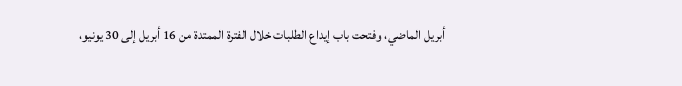أبريل الماضي، وفتحت باب إيداع الطلبات خلال الفترة الممتدة من 16 أبريل إلى 30 يونيو،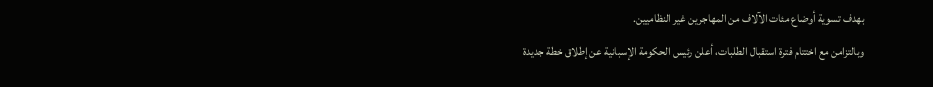بهدف تسوية أوضاع مئات الآلاف من المهاجرين غير النظاميين.
وبالتزامن مع اختتام فترة استقبال الطلبات، أعلن رئيس الحكومة الإسبانية عن إطلاق خطة جديدة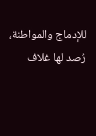للإدماج والمواطنة، رُصد لها غلاف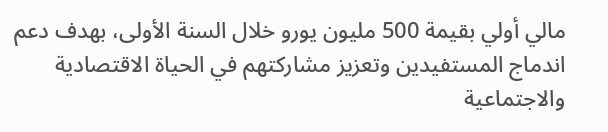مالي أولي بقيمة 500 مليون يورو خلال السنة الأولى، بهدف دعم اندماج المستفيدين وتعزيز مشاركتهم في الحياة الاقتصادية والاجتماعية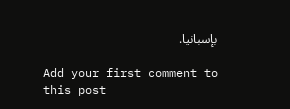بإسبانيا.

Add your first comment to this post